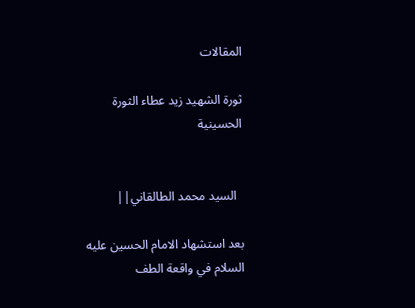المقالات

ثورة الشهيد زيد عطاء الثورة الحسينية


  السيد محمد الطالقاني||

بعد استشهاد الامام الحسين عليه السلام في واقعة الطف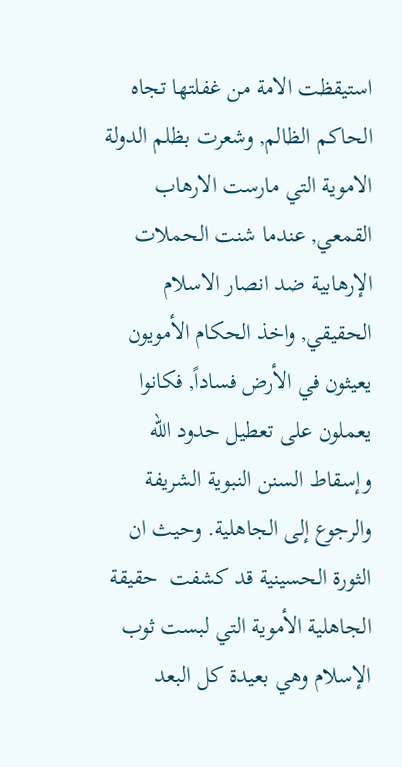استيقظت الامة من غفلتها تجاه الحاكم الظالم, وشعرت بظلم الدولة الاموية التي مارست الارهاب القمعي, عندما شنت الحملات الإرهابية ضد انصار الاسلام الحقيقي, واخذ الحكام الأمويون يعيثون في الأرض فساداً, فكانوا يعملون على تعطيل حدود الله وإسقاط السنن النبوية الشريفة والرجوع إلى الجاهلية. وحيث ان الثورة الحسينية قد كشفت  حقيقة الجاهلية الأموية التي لبست ثوب الإسلام وهي بعيدة كل البعد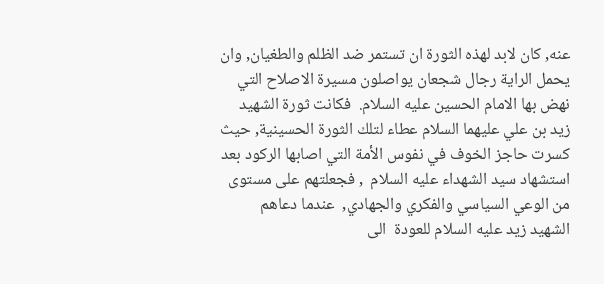عنه, كان لابد لهذه الثورة ان تستمر ضد الظلم والطغيان, وان يحمل الراية رجال شجعان يواصلون مسيرة الاصلاح التي نهض بها الامام الحسين عليه السلام.  فكانت ثورة الشهيد زيد بن علي عليهما السلام عطاء لتلك الثورة الحسينية, حيث كسرت حاجز الخوف في نفوس الأمة التي اصابها الركود بعد استشهاد سيد الشهداء عليه السلام  , فجعلتهم على مستوى من الوعي السياسي والفكري والجهادي,  عندما دعاهم  الشهيد زيد عليه السلام للعودة  الى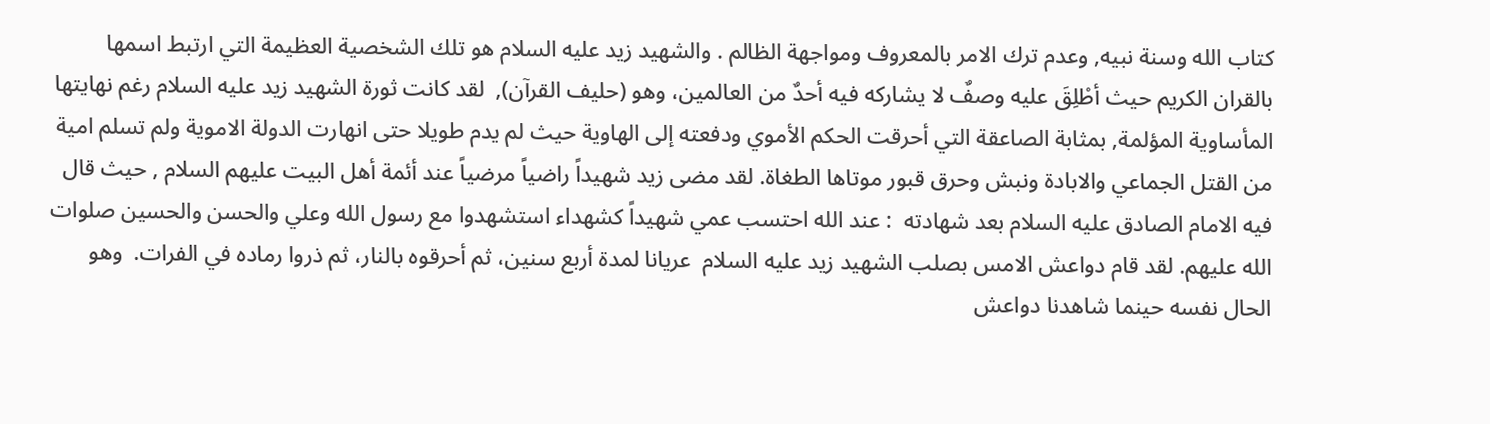كتاب الله وسنة نبيه, وعدم ترك الامر بالمعروف ومواجهة الظالم . والشهيد زيد عليه السلام هو تلك الشخصية العظيمة التي ارتبط اسمها بالقران الكريم حيث أطْلِقَ عليه وصفٌ لا يشاركه فيه أحدٌ من العالمين، وهو (حليف القرآن),  لقد كانت ثورة الشهيد زيد عليه السلام رغم نهايتها المأساوية المؤلمة, بمثابة الصاعقة التي أحرقت الحكم الأموي ودفعته إلى الهاوية حيث لم يدم طويلا حتى انهارت الدولة الاموية ولم تسلم امية من القتل الجماعي والابادة ونبش وحرق قبور موتاها الطغاة. لقد مضى زيد شهيداً راضياً مرضياً عند أئمة أهل البيت عليهم السلام , حيث قال فيه الامام الصادق عليه السلام بعد شهادته  : عند الله احتسب عمي شهيداً كشهداء استشهدوا مع رسول الله وعلي والحسن والحسين صلوات الله عليهم. لقد قام دواعش الامس بصلب الشهيد زيد عليه السلام  عريانا لمدة أربع سنين، ثم أحرقوه بالنار، ثم ذروا رماده في الفرات.  وهو الحال نفسه حينما شاهدنا دواعش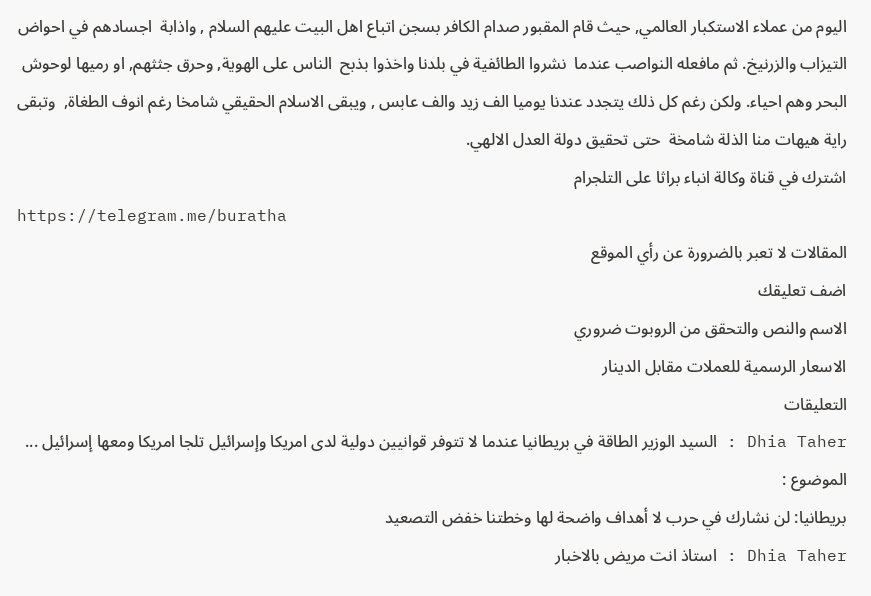اليوم من عملاء الاستكبار العالمي, حيث قام المقبور صدام الكافر بسجن اتباع اهل البيت عليهم السلام , واذابة  اجسادهم في احواض التيزاب والزرنيخ. ثم مافعله النواصب عندما  نشروا الطائفية في بلدنا واخذوا بذبح  الناس على الهوية, وحرق جثثهم, او رميها لوحوش البحر وهم احياء. ولكن رغم كل ذلك يتجدد عندنا يوميا الف زيد والف عابس , ويبقى الاسلام الحقيقي شامخا رغم انوف الطغاة,  وتبقى راية هيهات منا الذلة شامخة  حتى تحقيق دولة العدل الالهي.
اشترك في قناة وكالة انباء براثا على التلجرام
https://telegram.me/buratha
المقالات لا تعبر بالضرورة عن رأي الموقع
اضف تعليقك
الاسم والنص والتحقق من الروبوت ضروري
الاسعار الرسمية للعملات مقابل الدينار
التعليقات
Dhia Taher : السيد الوزير الطاقة في بريطانيا عندما لا تتوفر قوانيين دولية لدى امريكا وإسرائيل تلجا امريكا ومعھا إسرائيل ...
الموضوع :
بريطانيا: لن نشارك في حرب لا أهداف واضحة لها وخطتنا خفض التصعيد
Dhia Taher : استاذ انت مريض بالاخبار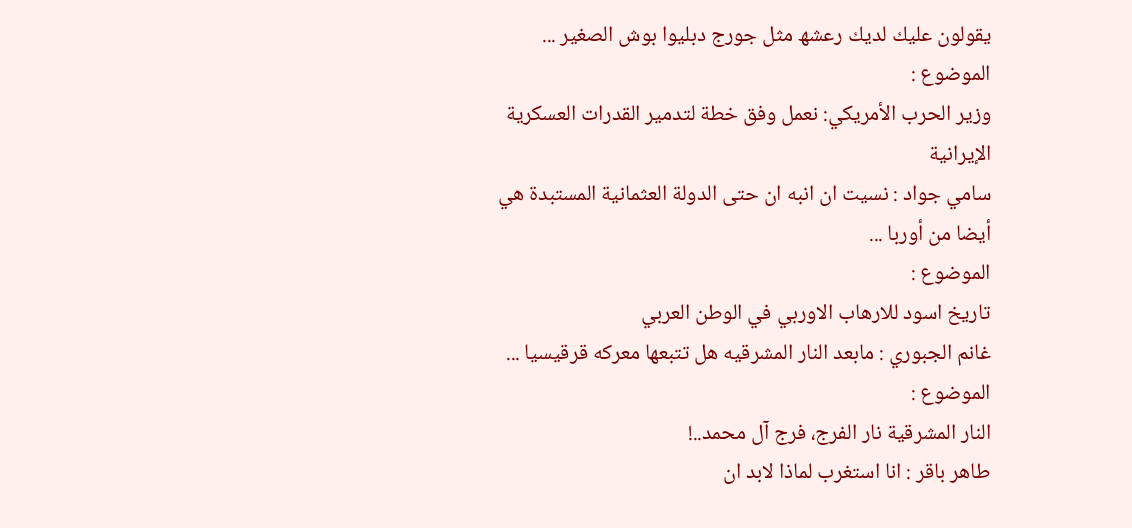يقولون عليك لديك رعشھ مثل جورج دبليوا بوش الصغير ...
الموضوع :
وزير الحرب الأمريكي: نعمل وفق خطة لتدمير القدرات العسكرية الإيرانية
سامي جواد : نسيت ان انبه ان حتى الدولة العثمانية المستبدة هي أيضا من أوربا ...
الموضوع :
تاريخ اسود للارهاب الاوربي في الوطن العربي
غانم الجبوري : مابعد النار المشرقيه هل تتبعها معركه قرقيسيا ...
الموضوع :
النار المشرقية نار الفرج، فرج آل محمد..!
طاهر باقر : انا استغرب لماذا لابد ان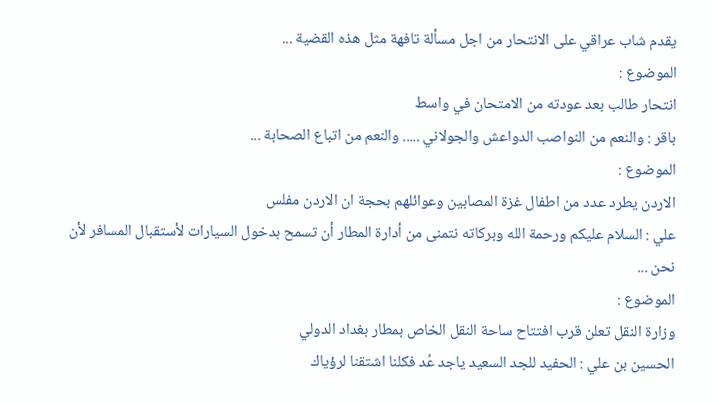يقدم شاب عراقي على الانتحار من اجل مسألة تافهة مثل هذه القضية ...
الموضوع :
انتحار طالب بعد عودته من الامتحان في واسط
باقر : والنعم من النواصب الدواعش والجولاني ..... والنعم من اتباع الصحابة ...
الموضوع :
الاردن يطرد عدد من اطفال غزة المصابين وعوائلهم بحجة ان الاردن مفلس
علي : السلام عليكم ورحمة الله وبركاته نتمنى من أدارة المطار أن تسمح بدخول السيارات لأستقبال المسافر لأن نحن ...
الموضوع :
وزارة النقل تعلن قرب افتتاح ساحة النقل الخاص بمطار بغداد الدولي
الحسين بن علي : الحفيد للجد السعيد ياجد عُد فكلنا اشتقنا لرؤياك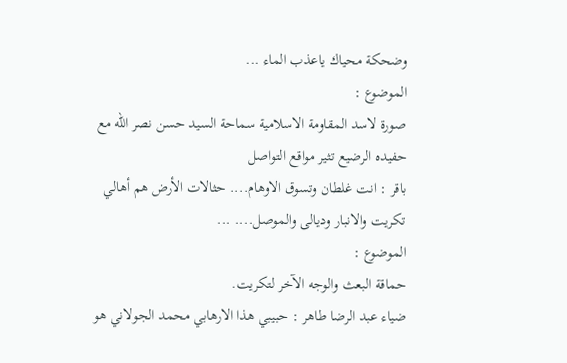وضحكة محياك ياعذب الماء ...
الموضوع :
صورة لاسد المقاومة الاسلامية سماحة السيد حسن نصر الله مع حفيده الرضيع تثير مواقع التواصل
باقر : انت غلطان وتسوق الاوهام.... حثالات الأرض هم أهالي تكريت والانبار وديالى والموصل.... ...
الموضوع :
حماقة البعث والوجه الآخر لتكريت.
ضياء عبد الرضا طاهر : حبيبي ھذا الارھابي محمد الجولاني ھو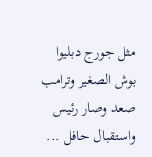مثل جورج دبليوا بوش الصغير وترامب صعد وصار رئيس واستقبال حافل ...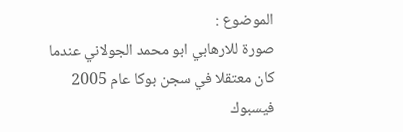الموضوع :
صورة للارهابي ابو محمد الجولاني عندما كان معتقلا في سجن بوكا عام 2005
فيسبوك